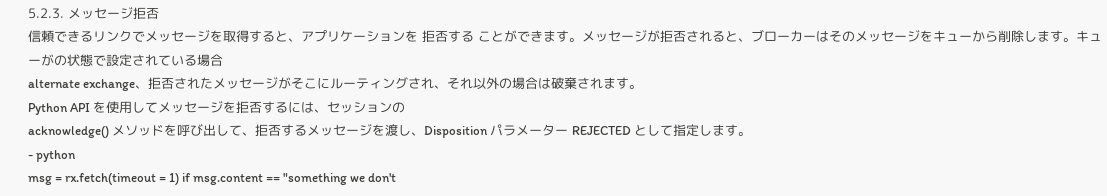5.2.3. メッセージ拒否
信頼できるリンクでメッセージを取得すると、アプリケーションを 拒否する ことができます。メッセージが拒否されると、ブローカーはそのメッセージをキューから削除します。キューがの状態で設定されている場合
alternate exchange、拒否されたメッセージがそこにルーティングされ、それ以外の場合は破棄されます。
Python API を使用してメッセージを拒否するには、セッションの
acknowledge() メソッドを呼び出して、拒否するメッセージを渡し、Disposition パラメーター REJECTED として指定します。
- python
msg = rx.fetch(timeout = 1) if msg.content == "something we don't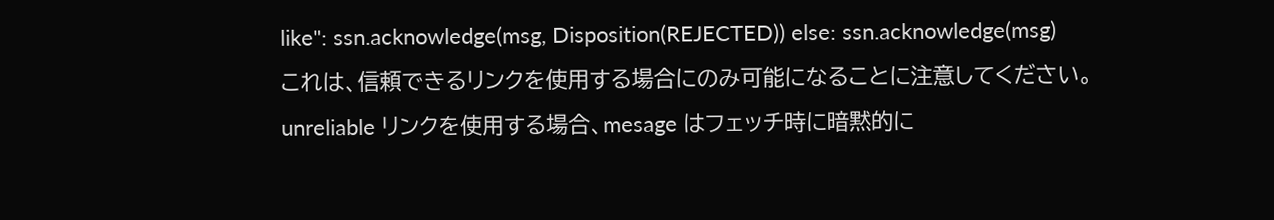like": ssn.acknowledge(msg, Disposition(REJECTED)) else: ssn.acknowledge(msg)
これは、信頼できるリンクを使用する場合にのみ可能になることに注意してください。
unreliable リンクを使用する場合、mesage はフェッチ時に暗黙的に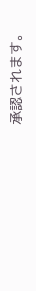承認されます。